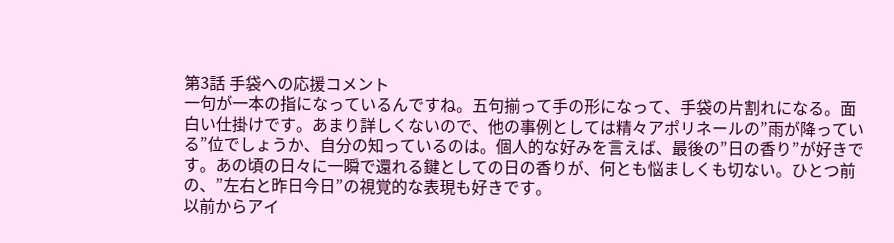第3話 手袋への応援コメント
一句が一本の指になっているんですね。五句揃って手の形になって、手袋の片割れになる。面白い仕掛けです。あまり詳しくないので、他の事例としては精々アポリネールの”雨が降っている”位でしょうか、自分の知っているのは。個人的な好みを言えば、最後の”日の香り”が好きです。あの頃の日々に一瞬で還れる鍵としての日の香りが、何とも悩ましくも切ない。ひとつ前の、”左右と昨日今日”の視覚的な表現も好きです。
以前からアイ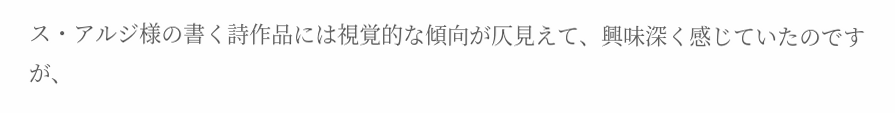ス・アルジ様の書く詩作品には視覚的な傾向が仄見えて、興味深く感じていたのですが、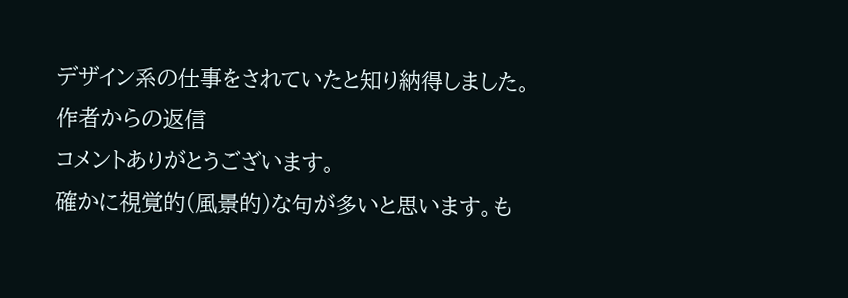デザイン系の仕事をされていたと知り納得しました。
作者からの返信
コメントありがとうございます。
確かに視覚的(風景的)な句が多いと思います。も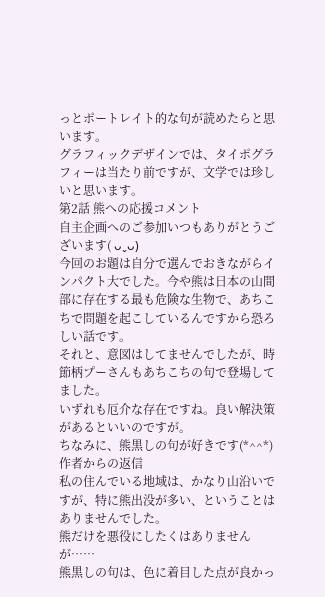っとポートレイト的な句が読めたらと思います。
グラフィックデザインでは、タイポグラフィーは当たり前ですが、文学では珍しいと思います。
第2話 熊への応援コメント
自主企画へのご参加いつもありがとうございます( ᴗˬᴗ)
今回のお題は自分で選んでおきながらインパクト大でした。今や熊は日本の山間部に存在する最も危険な生物で、あちこちで問題を起こしているんですから恐ろしい話です。
それと、意図はしてませんでしたが、時節柄プーさんもあちこちの句で登場してました。
いずれも厄介な存在ですね。良い解決策があるといいのですが。
ちなみに、熊黒しの句が好きです(*^^*)
作者からの返信
私の住んでいる地域は、かなり山沿いですが、特に熊出没が多い、ということはありませんでした。
熊だけを悪役にしたくはありませんが……
熊黒しの句は、色に着目した点が良かっ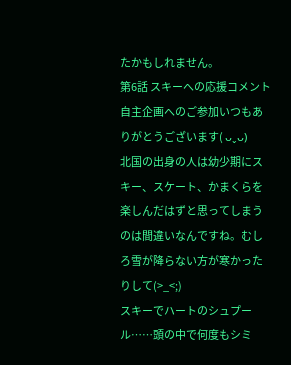たかもしれません。
第6話 スキーへの応援コメント
自主企画へのご参加いつもありがとうございます( ᴗˬᴗ)
北国の出身の人は幼少期にスキー、スケート、かまくらを楽しんだはずと思ってしまうのは間違いなんですね。むしろ雪が降らない方が寒かったりして(>_<;)
スキーでハートのシュプール……頭の中で何度もシミ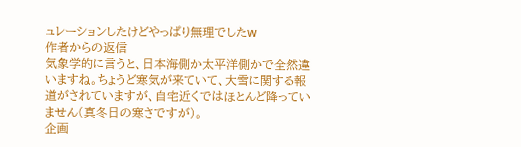ュレーションしたけどやっぱり無理でしたw
作者からの返信
気象学的に言うと、日本海側か太平洋側かで全然違いますね。ちょうど寒気が来ていて、大雪に関する報道がされていますが、自宅近くではほとんど降っていません(真冬日の寒さですが)。
企画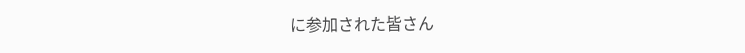に参加された皆さん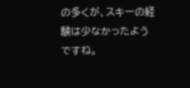の多くが、スキーの経験は少なかったようですね。